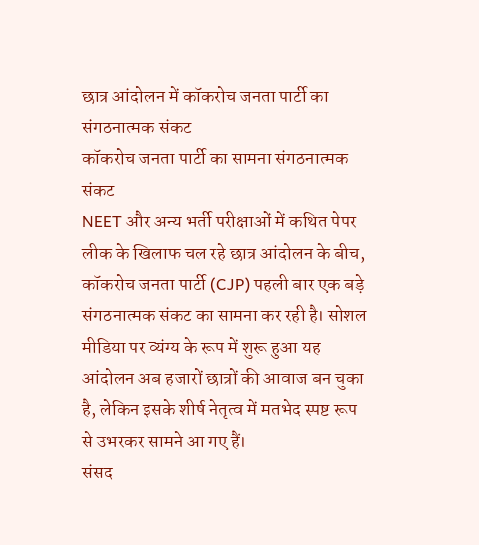छात्र आंदोलन में कॉकरोच जनता पार्टी का संगठनात्मक संकट
कॉकरोच जनता पार्टी का सामना संगठनात्मक संकट
NEET और अन्य भर्ती परीक्षाओं में कथित पेपर लीक के खिलाफ चल रहे छात्र आंदोलन के बीच, कॉकरोच जनता पार्टी (CJP) पहली बार एक बड़े संगठनात्मक संकट का सामना कर रही है। सोशल मीडिया पर व्यंग्य के रूप में शुरू हुआ यह आंदोलन अब हजारों छात्रों की आवाज बन चुका है, लेकिन इसके शीर्ष नेतृत्व में मतभेद स्पष्ट रूप से उभरकर सामने आ गए हैं।
संसद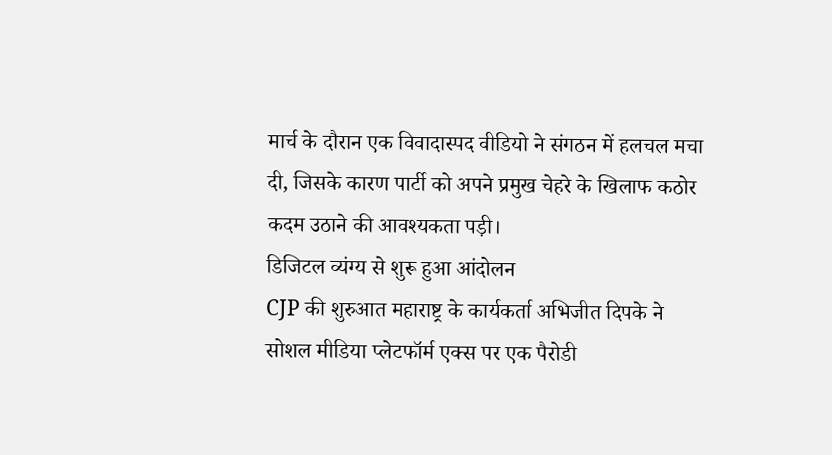मार्च के दौरान एक विवादास्पद वीडियो ने संगठन में हलचल मचा दी, जिसके कारण पार्टी को अपने प्रमुख चेहरे के खिलाफ कठोर कदम उठाने की आवश्यकता पड़ी।
डिजिटल व्यंग्य से शुरू हुआ आंदोलन
CJP की शुरुआत महाराष्ट्र के कार्यकर्ता अभिजीत दिपके ने सोशल मीडिया प्लेटफॉर्म एक्स पर एक पैरोडी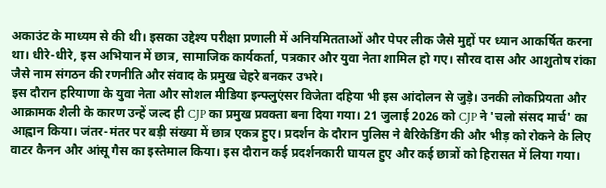अकाउंट के माध्यम से की थी। इसका उद्देश्य परीक्षा प्रणाली में अनियमितताओं और पेपर लीक जैसे मुद्दों पर ध्यान आकर्षित करना था। धीरे-धीरे, इस अभियान में छात्र, सामाजिक कार्यकर्ता, पत्रकार और युवा नेता शामिल हो गए। सौरव दास और आशुतोष रांका जैसे नाम संगठन की रणनीति और संवाद के प्रमुख चेहरे बनकर उभरे।
इस दौरान हरियाणा के युवा नेता और सोशल मीडिया इन्फ्लुएंसर विजेता दहिया भी इस आंदोलन से जुड़े। उनकी लोकप्रियता और आक्रामक शैली के कारण उन्हें जल्द ही CJP का प्रमुख प्रवक्ता बना दिया गया। 21 जुलाई 2026 को CJP ने 'चलो संसद मार्च' का आह्वान किया। जंतर-मंतर पर बड़ी संख्या में छात्र एकत्र हुए। प्रदर्शन के दौरान पुलिस ने बैरिकेडिंग की और भीड़ को रोकने के लिए वाटर कैनन और आंसू गैस का इस्तेमाल किया। इस दौरान कई प्रदर्शनकारी घायल हुए और कई छात्रों को हिरासत में लिया गया।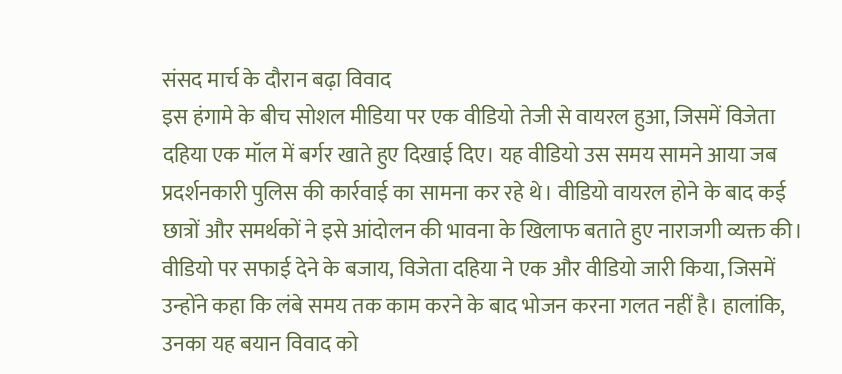संसद मार्च के दौरान बढ़ा विवाद
इस हंगामे के बीच सोशल मीडिया पर एक वीडियो तेजी से वायरल हुआ, जिसमें विजेता दहिया एक मॉल में बर्गर खाते हुए दिखाई दिए। यह वीडियो उस समय सामने आया जब प्रदर्शनकारी पुलिस की कार्रवाई का सामना कर रहे थे। वीडियो वायरल होने के बाद कई छात्रों और समर्थकों ने इसे आंदोलन की भावना के खिलाफ बताते हुए नाराजगी व्यक्त की।
वीडियो पर सफाई देने के बजाय, विजेता दहिया ने एक और वीडियो जारी किया, जिसमें उन्होंने कहा कि लंबे समय तक काम करने के बाद भोजन करना गलत नहीं है। हालांकि, उनका यह बयान विवाद को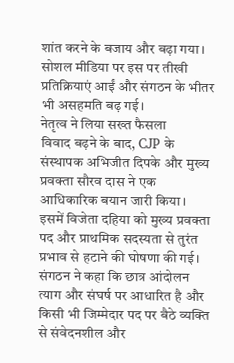शांत करने के बजाय और बढ़ा गया। सोशल मीडिया पर इस पर तीखी प्रतिक्रियाएं आईं और संगठन के भीतर भी असहमति बढ़ गई।
नेतृत्व ने लिया सख्त फैसला
विवाद बढ़ने के बाद, CJP के संस्थापक अभिजीत दिपके और मुख्य प्रवक्ता सौरव दास ने एक आधिकारिक बयान जारी किया। इसमें विजेता दहिया को मुख्य प्रवक्ता पद और प्राथमिक सदस्यता से तुरंत प्रभाव से हटाने की घोषणा की गई। संगठन ने कहा कि छात्र आंदोलन त्याग और संघर्ष पर आधारित है और किसी भी जिम्मेदार पद पर बैठे व्यक्ति से संवेदनशील और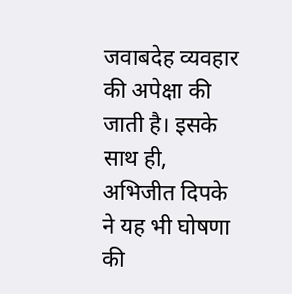जवाबदेह व्यवहार की अपेक्षा की जाती है। इसके साथ ही, अभिजीत दिपके ने यह भी घोषणा की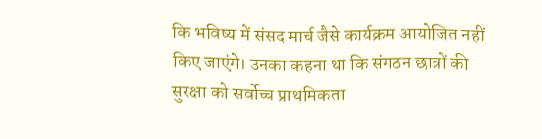कि भविष्य में संसद मार्च जैसे कार्यक्रम आयोजित नहीं किए जाएंगे। उनका कहना था कि संगठन छात्रों की सुरक्षा को सर्वोच्च प्राथमिकता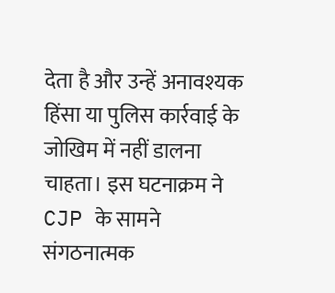देता है और उन्हें अनावश्यक हिंसा या पुलिस कार्रवाई के जोखिम में नहीं डालना चाहता। इस घटनाक्रम ने CJP के सामने संगठनात्मक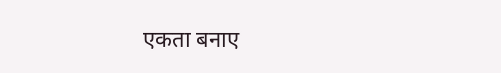एकता बनाए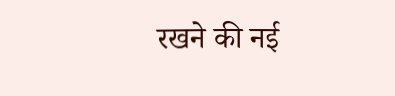रखने की नई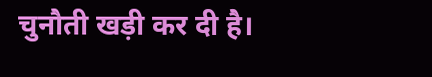चुनौती खड़ी कर दी है।